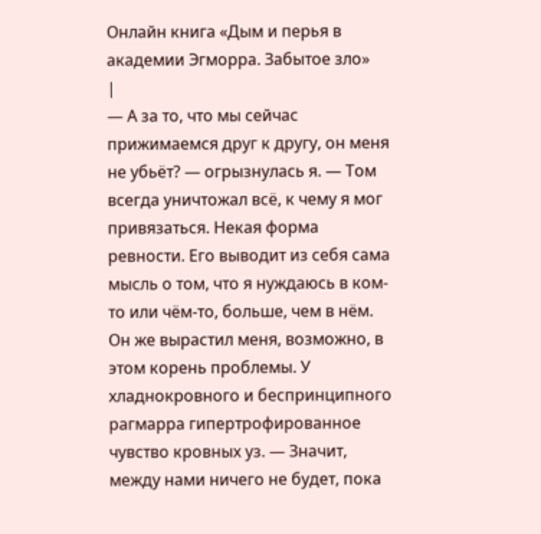Онлайн книга «Дым и перья в академии Эгморра. Забытое зло»
|
— А за то, что мы сейчас прижимаемся друг к другу, он меня не убьёт? — огрызнулась я. — Том всегда уничтожал всё, к чему я мог привязаться. Некая форма ревности. Его выводит из себя сама мысль о том, что я нуждаюсь в ком-то или чём-то, больше, чем в нём. Он же вырастил меня, возможно, в этом корень проблемы. У хладнокровного и беспринципного рагмарра гипертрофированное чувство кровных уз. — Значит, между нами ничего не будет, пока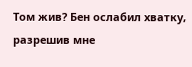Том жив? Бен ослабил хватку, разрешив мне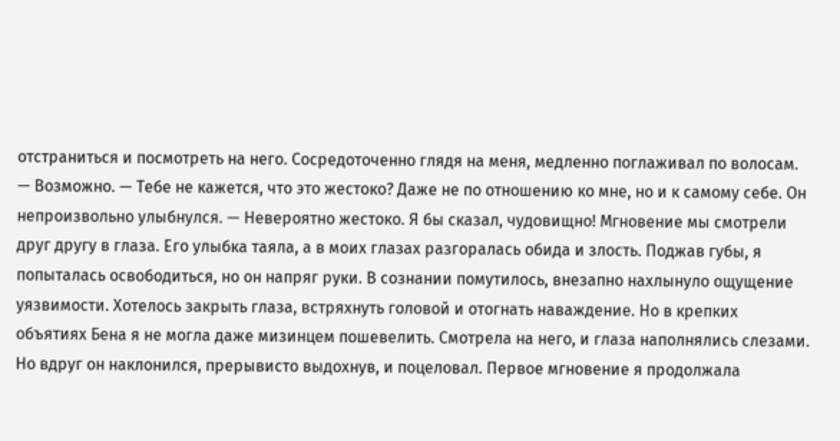отстраниться и посмотреть на него. Сосредоточенно глядя на меня, медленно поглаживал по волосам. — Возможно. — Тебе не кажется, что это жестоко? Даже не по отношению ко мне, но и к самому себе. Он непроизвольно улыбнулся. — Невероятно жестоко. Я бы сказал, чудовищно! Мгновение мы смотрели друг другу в глаза. Его улыбка таяла, а в моих глазах разгоралась обида и злость. Поджав губы, я попыталась освободиться, но он напряг руки. В сознании помутилось, внезапно нахлынуло ощущение уязвимости. Хотелось закрыть глаза, встряхнуть головой и отогнать наваждение. Но в крепких объятиях Бена я не могла даже мизинцем пошевелить. Смотрела на него, и глаза наполнялись слезами. Но вдруг он наклонился, прерывисто выдохнув, и поцеловал. Первое мгновение я продолжала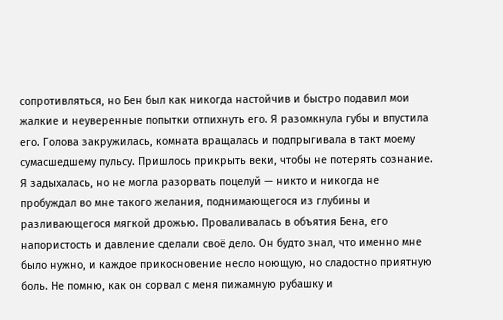сопротивляться, но Бен был как никогда настойчив и быстро подавил мои жалкие и неуверенные попытки отпихнуть его. Я разомкнула губы и впустила его. Голова закружилась, комната вращалась и подпрыгивала в такт моему сумасшедшему пульсу. Пришлось прикрыть веки, чтобы не потерять сознание. Я задыхалась, но не могла разорвать поцелуй — никто и никогда не пробуждал во мне такого желания, поднимающегося из глубины и разливающегося мягкой дрожью. Проваливалась в объятия Бена, его напористость и давление сделали своё дело. Он будто знал, что именно мне было нужно, и каждое прикосновение несло ноющую, но сладостно приятную боль. Не помню, как он сорвал с меня пижамную рубашку и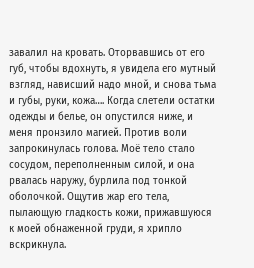завалил на кровать. Оторвавшись от его губ, чтобы вдохнуть, я увидела его мутный взгляд, нависший надо мной, и снова тьма и губы, руки, кожа…. Когда слетели остатки одежды и белье, он опустился ниже, и меня пронзило магией. Против воли запрокинулась голова. Моё тело стало сосудом, переполненным силой, и она рвалась наружу, бурлила под тонкой оболочкой. Ощутив жар его тела, пылающую гладкость кожи, прижавшуюся к моей обнаженной груди, я хрипло вскрикнула.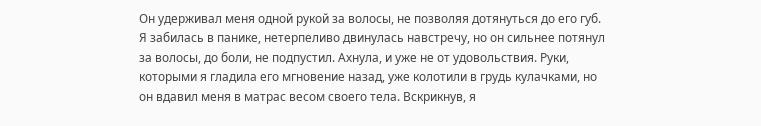Он удерживал меня одной рукой за волосы, не позволяя дотянуться до его губ. Я забилась в панике, нетерпеливо двинулась навстречу, но он сильнее потянул за волосы, до боли, не подпустил. Ахнула, и уже не от удовольствия. Руки, которыми я гладила его мгновение назад, уже колотили в грудь кулачками, но он вдавил меня в матрас весом своего тела. Вскрикнув, я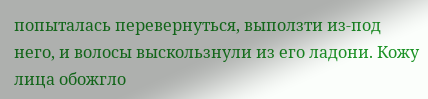попыталась перевернуться, выползти из-под него, и волосы выскользнули из его ладони. Кожу лица обожгло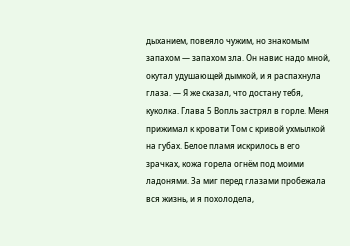дыханием, повеяло чужим, но знакомым запахом — запахом зла. Он навис надо мной, окутал удушающей дымкой, и я распахнула глаза. — Я же сказал, что достану тебя, куколка. Глава 5 Вопль застрял в горле. Меня прижимал к кровати Том с кривой ухмылкой на губах. Белое пламя искрилось в его зрачках, кожа горела огнём под моими ладонями. За миг перед глазами пробежала вся жизнь, и я похолодела,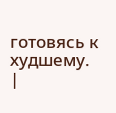готовясь к худшему. |